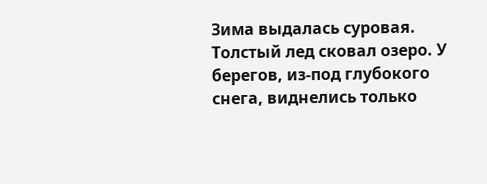Зима выдалась суровая. Толстый лед сковал озеро. У берегов, из-под глубокого снега, виднелись только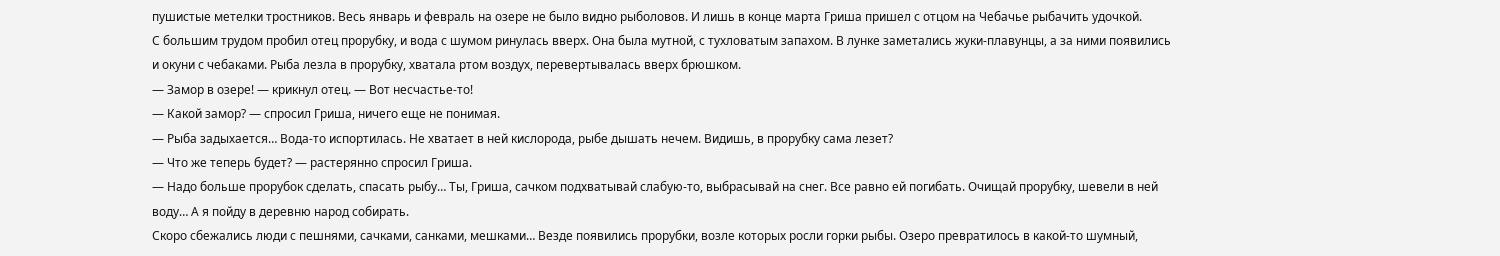пушистые метелки тростников. Весь январь и февраль на озере не было видно рыболовов. И лишь в конце марта Гриша пришел с отцом на Чебачье рыбачить удочкой.
С большим трудом пробил отец прорубку, и вода с шумом ринулась вверх. Она была мутной, с тухловатым запахом. В лунке заметались жуки-плавунцы, а за ними появились и окуни с чебаками. Рыба лезла в прорубку, хватала ртом воздух, перевертывалась вверх брюшком.
— Замор в озере! — крикнул отец. — Вот несчастье-то!
— Какой замор? — спросил Гриша, ничего еще не понимая.
— Рыба задыхается… Вода-то испортилась. Не хватает в ней кислорода, рыбе дышать нечем. Видишь, в прорубку сама лезет?
— Что же теперь будет? — растерянно спросил Гриша.
— Надо больше прорубок сделать, спасать рыбу… Ты, Гриша, сачком подхватывай слабую-то, выбрасывай на снег. Все равно ей погибать. Очищай прорубку, шевели в ней воду… А я пойду в деревню народ собирать.
Скоро сбежались люди с пешнями, сачками, санками, мешками… Везде появились прорубки, возле которых росли горки рыбы. Озеро превратилось в какой-то шумный,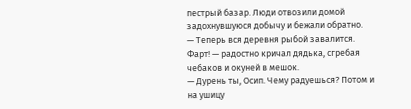пестрый базар. Люди отвозили домой задохнувшуюся добычу и бежали обратно.
— Теперь вся деревня рыбой завалится. Фарт! — радостно кричал дядька, сгребая чебаков и окуней в мешок.
— Дурень ты, Осип. Чему радуешься? Потом и на ушицу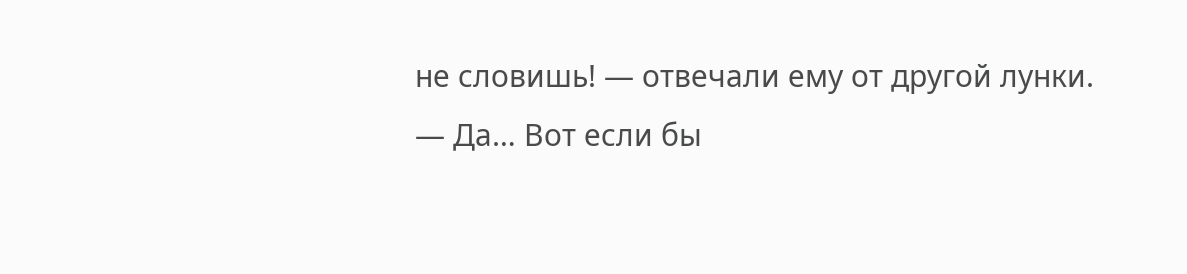не словишь! — отвечали ему от другой лунки.
— Да… Вот если бы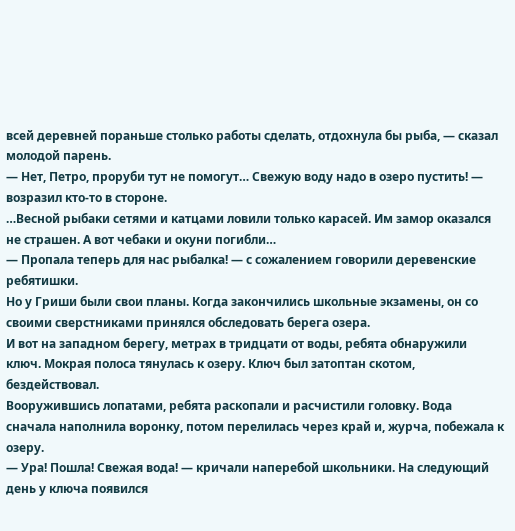всей деревней пораньше столько работы сделать, отдохнула бы рыба, — сказал молодой парень.
— Нет, Петро, проруби тут не помогут… Свежую воду надо в озеро пустить! — возразил кто-то в стороне.
…Весной рыбаки сетями и катцами ловили только карасей. Им замор оказался не страшен. А вот чебаки и окуни погибли…
— Пропала теперь для нас рыбалка! — с сожалением говорили деревенские ребятишки.
Но у Гриши были свои планы. Когда закончились школьные экзамены, он со своими сверстниками принялся обследовать берега озера.
И вот на западном берегу, метрах в тридцати от воды, ребята обнаружили ключ. Мокрая полоса тянулась к озеру. Ключ был затоптан скотом, бездействовал.
Вооружившись лопатами, ребята раскопали и расчистили головку. Вода сначала наполнила воронку, потом перелилась через край и, журча, побежала к озеру.
— Ура! Пошла! Свежая вода! — кричали наперебой школьники. На следующий день у ключа появился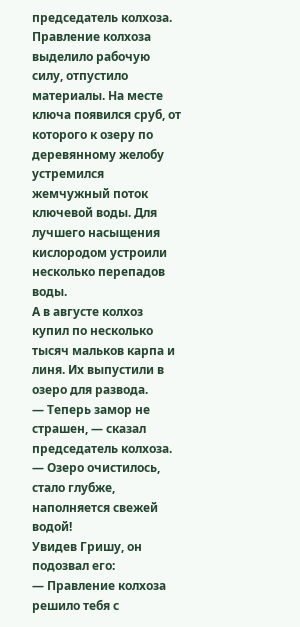председатель колхоза.
Правление колхоза выделило рабочую силу, отпустило материалы. На месте ключа появился сруб, от которого к озеру по деревянному желобу устремился жемчужный поток ключевой воды. Для лучшего насыщения кислородом устроили несколько перепадов воды.
А в августе колхоз купил по несколько тысяч мальков карпа и линя. Их выпустили в озеро для развода.
— Теперь замор не страшен, — сказал председатель колхоза. — Озеро очистилось, стало глубже, наполняется свежей водой!
Увидев Гришу, он подозвал его:
— Правление колхоза решило тебя с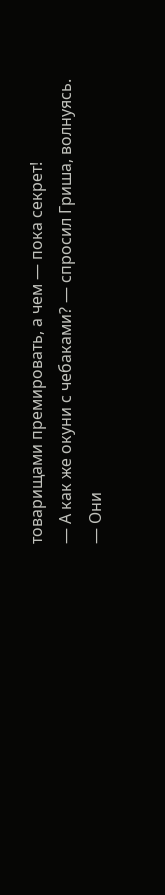товарищами премировать, а чем — пока секрет!
— А как же окуни с чебаками? — спросил Гриша, волнуясь.
— Они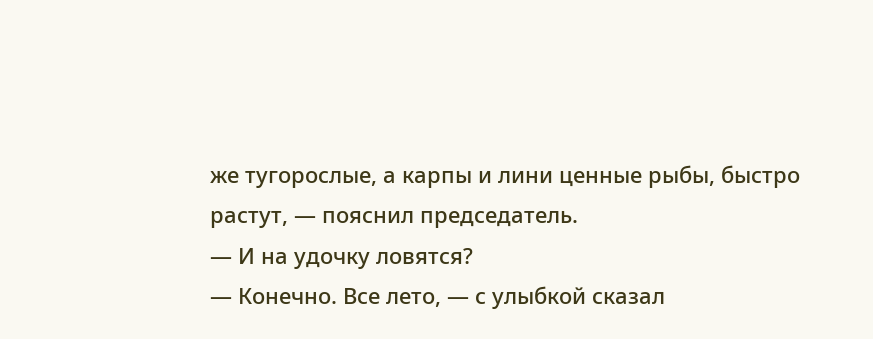же тугорослые, а карпы и лини ценные рыбы, быстро растут, — пояснил председатель.
— И на удочку ловятся?
— Конечно. Все лето, — с улыбкой сказал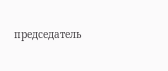председатель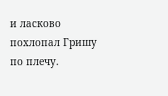и ласково похлопал Гришу по плечу.